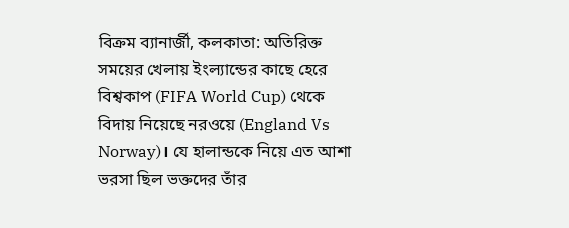বিক্রম ব্যানার্জী, কলকাতা: অতিরিক্ত সময়ের খেলায় ইংল্যান্ডের কাছে হেরে বিশ্বকাপ (FIFA World Cup) থেকে বিদায় নিয়েছে নরওয়ে (England Vs Norway)। যে হালান্ডকে নিয়ে এত আশা ভরসা ছিল ভক্তদের তাঁর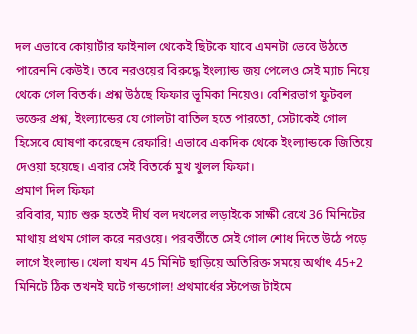দল এভাবে কোয়ার্টার ফাইনাল থেকেই ছিটকে যাবে এমনটা ভেবে উঠতে পারেননি কেউই। তবে নরওয়ের বিরুদ্ধে ইংল্যান্ড জয় পেলেও সেই ম্যাচ নিয়ে থেকে গেল বিতর্ক। প্রশ্ন উঠছে ফিফার ভূমিকা নিয়েও। বেশিরভাগ ফুটবল ভক্তের প্রশ্ন, ইংল্যান্ডের যে গোলটা বাতিল হতে পারতো, সেটাকেই গোল হিসেবে ঘোষণা করেছেন রেফারি! এভাবে একদিক থেকে ইংল্যান্ডকে জিতিয়ে দেওয়া হয়েছে। এবার সেই বিতর্কে মুখ খুলল ফিফা।
প্রমাণ দিল ফিফা
রবিবার, ম্যাচ শুরু হতেই দীর্ঘ বল দখলের লড়াইকে সাক্ষী রেখে 36 মিনিটের মাথায় প্রথম গোল করে নরওয়ে। পরবর্তীতে সেই গোল শোধ দিতে উঠে পড়ে লাগে ইংল্যান্ড। খেলা যখন 45 মিনিট ছাড়িয়ে অতিরিক্ত সময়ে অর্থাৎ 45+2 মিনিটে ঠিক তখনই ঘটে গন্ডগোল! প্রথমার্ধের স্টপেজ টাইমে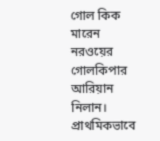গোল কিক মারেন নরওয়ের গোলকিপার আরিয়ান নিলান। প্রাথমিকভাবে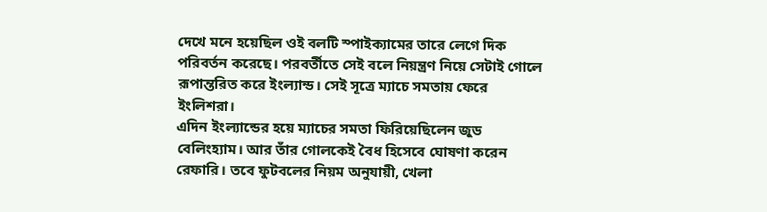দেখে মনে হয়েছিল ওই বলটি স্পাইক্যামের তারে লেগে দিক পরিবর্তন করেছে। পরবর্তীতে সেই বলে নিয়ন্ত্রণ নিয়ে সেটাই গোলে রূপান্তরিত করে ইংল্যান্ড। সেই সূত্রে ম্যাচে সমতায় ফেরে ইংলিশরা।
এদিন ইংল্যান্ডের হয়ে ম্যাচের সমতা ফিরিয়েছিলেন জুড বেলিংহ্যাম। আর তাঁর গোলকেই বৈধ হিসেবে ঘোষণা করেন রেফারি। তবে ফুটবলের নিয়ম অনুযায়ী, খেলা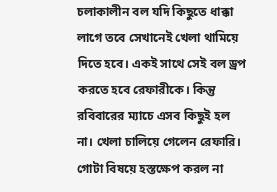চলাকালীন বল যদি কিছুতে ধাক্কা লাগে তবে সেখানেই খেলা থামিয়ে দিতে হবে। একই সাথে সেই বল ড্রপ করতে হবে রেফারীকে। কিন্তু রবিবারের ম্যাচে এসব কিছুই হল না। খেলা চালিয়ে গেলেন রেফারি। গোটা বিষয়ে হস্তক্ষেপ করল না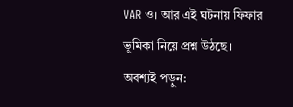VAR ও। আর এই ঘটনায় ফিফার ভূমিকা নিয়ে প্রশ্ন উঠছে।
অবশ্যই পড়ুন: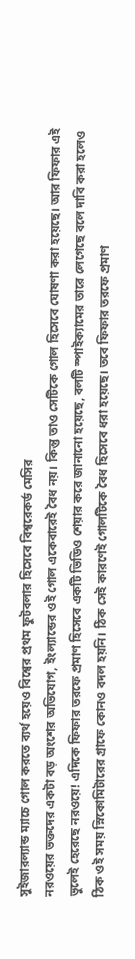সুইজারল্যান্ড ম্যাচে গোল করতে ব্যর্থ হয়েও বিশ্বের প্রথম ফুটবলার হিসেবে বিশ্বরেকর্ড মেসির
নরওয়ের ভক্তদের একটা বড় অংশের অভিযোগ, ইংল্যান্ডের ওই গোল একেবারেই বৈধ নয়। কিন্তু তাও সেটিকে গোল হিসেবে ঘোষণা করা হয়েছে। আর ফিফার এই ভুলেই হেরেছে নরওয়ে! এদিকে ফিফার তরফে প্রমাণ হিসেবে একটি ভিডিও শেয়ার করে জানানো হয়েছে, বলটি স্পাইক্যামের তারে লেগেছে বলে দাবি করা হলেও ঠিক ওই সময় স্নিকোমিটারের গ্রাফে কোনও বদল হয়নি। ঠিক সেই কারণেই গোলটিকে বৈধ হিসেবে ধরা হয়েছে। তবে ফিফার তরফে প্রমাণ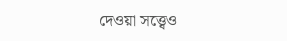দেওয়া সত্ত্বেও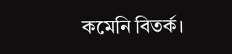কমেনি বিতর্ক।